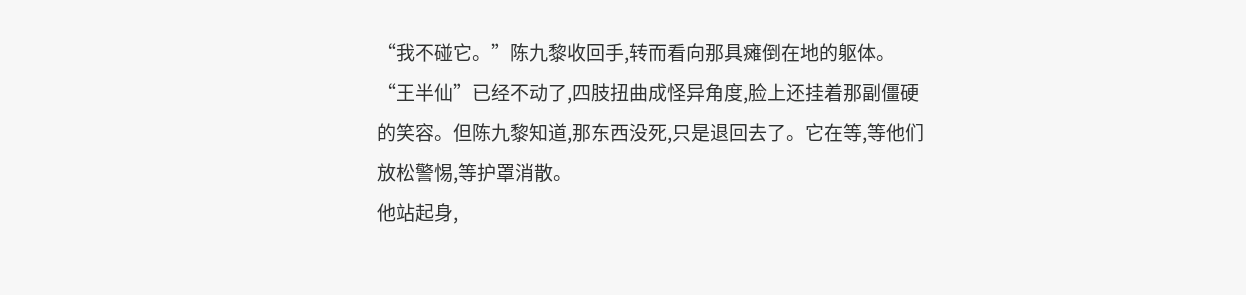“我不碰它。”陈九黎收回手,转而看向那具瘫倒在地的躯体。
“王半仙”已经不动了,四肢扭曲成怪异角度,脸上还挂着那副僵硬的笑容。但陈九黎知道,那东西没死,只是退回去了。它在等,等他们放松警惕,等护罩消散。
他站起身,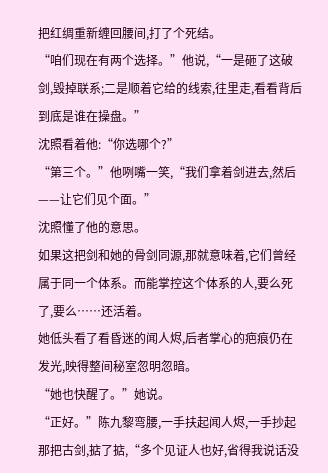把红绸重新缠回腰间,打了个死结。
“咱们现在有两个选择。”他说,“一是砸了这破剑,毁掉联系;二是顺着它给的线索,往里走,看看背后到底是谁在操盘。”
沈照看着他:“你选哪个?”
“第三个。”他咧嘴一笑,“我们拿着剑进去,然后——让它们见个面。”
沈照懂了他的意思。
如果这把剑和她的骨剑同源,那就意味着,它们曾经属于同一个体系。而能掌控这个体系的人,要么死了,要么……还活着。
她低头看了看昏迷的闻人烬,后者掌心的疤痕仍在发光,映得整间秘室忽明忽暗。
“她也快醒了。”她说。
“正好。”陈九黎弯腰,一手扶起闻人烬,一手抄起那把古剑,掂了掂,“多个见证人也好,省得我说话没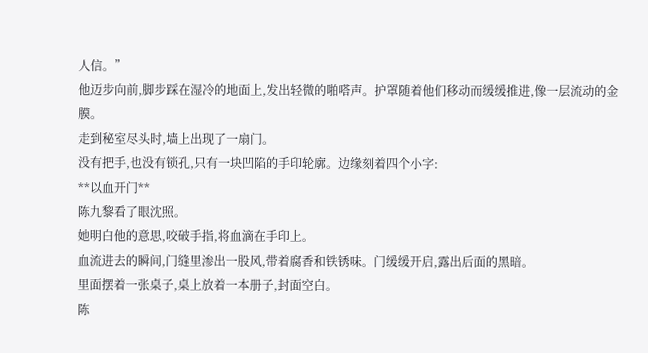人信。”
他迈步向前,脚步踩在湿冷的地面上,发出轻微的啪嗒声。护罩随着他们移动而缓缓推进,像一层流动的金膜。
走到秘室尽头时,墙上出现了一扇门。
没有把手,也没有锁孔,只有一块凹陷的手印轮廓。边缘刻着四个小字:
**以血开门**
陈九黎看了眼沈照。
她明白他的意思,咬破手指,将血滴在手印上。
血流进去的瞬间,门缝里渗出一股风,带着腐香和铁锈味。门缓缓开启,露出后面的黑暗。
里面摆着一张桌子,桌上放着一本册子,封面空白。
陈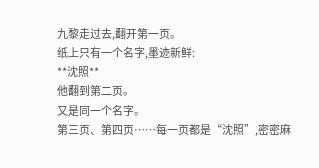九黎走过去,翻开第一页。
纸上只有一个名字,墨迹新鲜:
**沈照**
他翻到第二页。
又是同一个名字。
第三页、第四页……每一页都是“沈照”,密密麻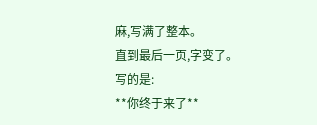麻,写满了整本。
直到最后一页,字变了。
写的是:
**你终于来了**